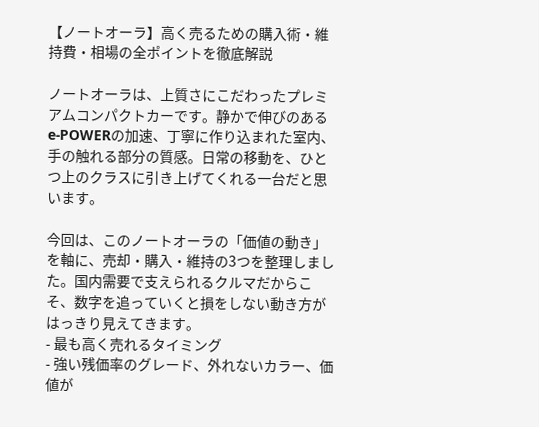【ノートオーラ】高く売るための購入術・維持費・相場の全ポイントを徹底解説

ノートオーラは、上質さにこだわったプレミアムコンパクトカーです。静かで伸びのあるe-POWERの加速、丁寧に作り込まれた室内、手の触れる部分の質感。日常の移動を、ひとつ上のクラスに引き上げてくれる一台だと思います。

今回は、このノートオーラの「価値の動き」を軸に、売却・購入・維持の3つを整理しました。国内需要で支えられるクルマだからこそ、数字を追っていくと損をしない動き方がはっきり見えてきます。
- 最も高く売れるタイミング
- 強い残価率のグレード、外れないカラー、価値が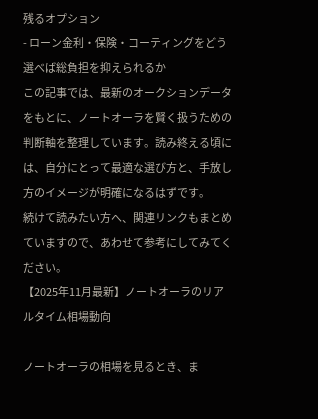残るオプション
- ローン金利・保険・コーティングをどう選べば総負担を抑えられるか
この記事では、最新のオークションデータをもとに、ノートオーラを賢く扱うための判断軸を整理しています。読み終える頃には、自分にとって最適な選び方と、手放し方のイメージが明確になるはずです。
続けて読みたい方へ、関連リンクもまとめていますので、あわせて参考にしてみてください。
【2025年11月最新】ノートオーラのリアルタイム相場動向

ノートオーラの相場を見るとき、ま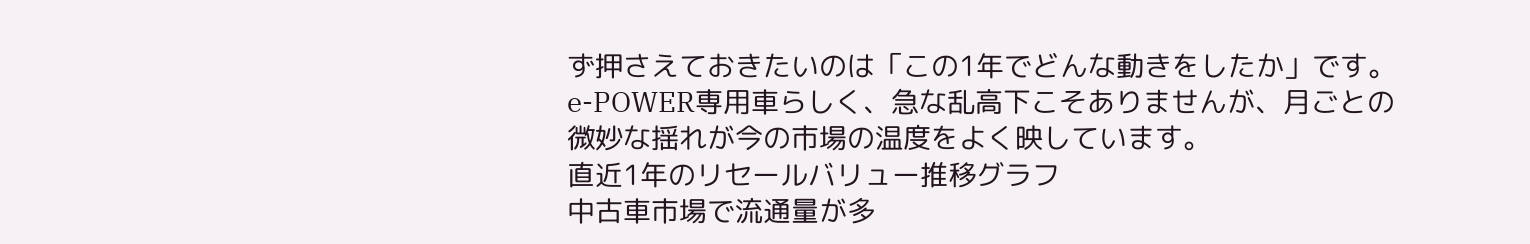ず押さえておきたいのは「この1年でどんな動きをしたか」です。e-POWER専用車らしく、急な乱高下こそありませんが、月ごとの微妙な揺れが今の市場の温度をよく映しています。
直近1年のリセールバリュー推移グラフ
中古車市場で流通量が多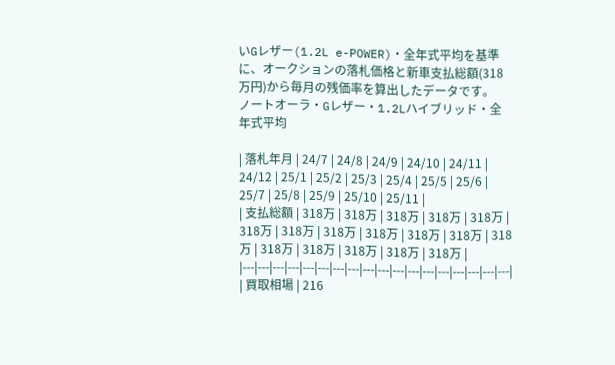いGレザー(1.2L e-POWER)・全年式平均を基準に、オークションの落札価格と新車支払総額(318万円)から毎月の残価率を算出したデータです。
ノートオーラ・Gレザー・1.2Lハイブリッド・全年式平均

| 落札年月 | 24/7 | 24/8 | 24/9 | 24/10 | 24/11 | 24/12 | 25/1 | 25/2 | 25/3 | 25/4 | 25/5 | 25/6 | 25/7 | 25/8 | 25/9 | 25/10 | 25/11 |
| 支払総額 | 318万 | 318万 | 318万 | 318万 | 318万 | 318万 | 318万 | 318万 | 318万 | 318万 | 318万 | 318万 | 318万 | 318万 | 318万 | 318万 | 318万 |
|---|---|---|---|---|---|---|---|---|---|---|---|---|---|---|---|---|---|
| 買取相場 | 216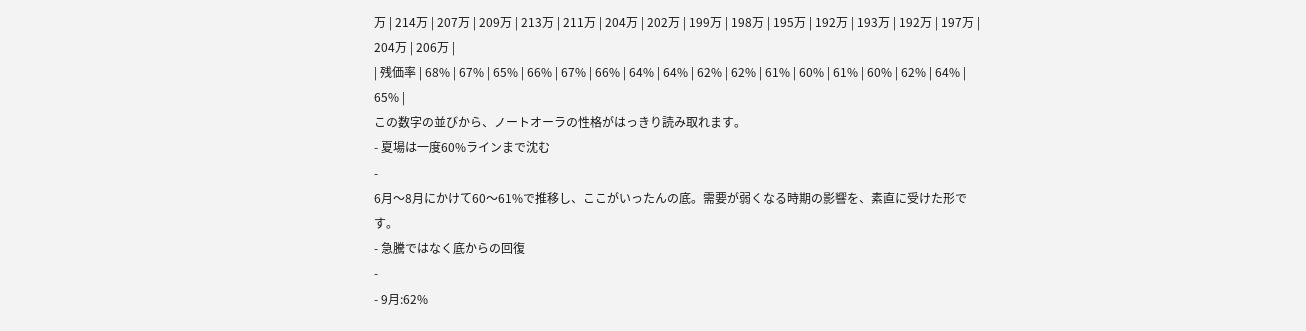万 | 214万 | 207万 | 209万 | 213万 | 211万 | 204万 | 202万 | 199万 | 198万 | 195万 | 192万 | 193万 | 192万 | 197万 | 204万 | 206万 |
| 残価率 | 68% | 67% | 65% | 66% | 67% | 66% | 64% | 64% | 62% | 62% | 61% | 60% | 61% | 60% | 62% | 64% | 65% |
この数字の並びから、ノートオーラの性格がはっきり読み取れます。
- 夏場は一度60%ラインまで沈む
-
6月〜8月にかけて60〜61%で推移し、ここがいったんの底。需要が弱くなる時期の影響を、素直に受けた形です。
- 急騰ではなく底からの回復
-
- 9月:62%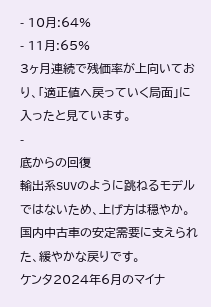- 10月:64%
- 11月:65%
3ヶ月連続で残価率が上向いており、「適正値へ戻っていく局面」に入ったと見ています。
-
底からの回復
輸出系SUVのように跳ねるモデルではないため、上げ方は穏やか。国内中古車の安定需要に支えられた、緩やかな戻りです。
ケンタ2024年6月のマイナ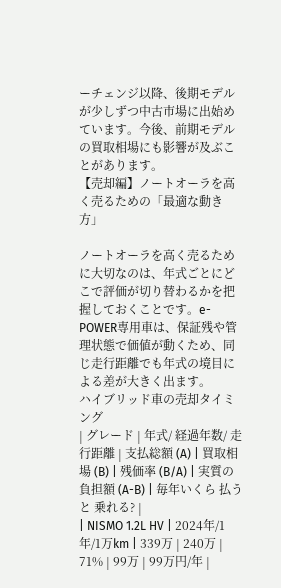ーチェンジ以降、後期モデルが少しずつ中古市場に出始めています。今後、前期モデルの買取相場にも影響が及ぶことがあります。
【売却編】ノートオーラを高く売るための「最適な動き方」

ノートオーラを高く売るために大切なのは、年式ごとにどこで評価が切り替わるかを把握しておくことです。e-POWER専用車は、保証残や管理状態で価値が動くため、同じ走行距離でも年式の境目による差が大きく出ます。
ハイブリッド車の売却タイミング
| グレード | 年式/ 経過年数/ 走行距離 | 支払総額 (A) | 買取相場 (B) | 残価率 (B/A) | 実質の 負担額 (A-B) | 毎年いくら 払うと 乗れる? |
| NISMO 1.2L HV | 2024年/1年/1万km | 339万 | 240万 | 71% | 99万 | 99万円/年 |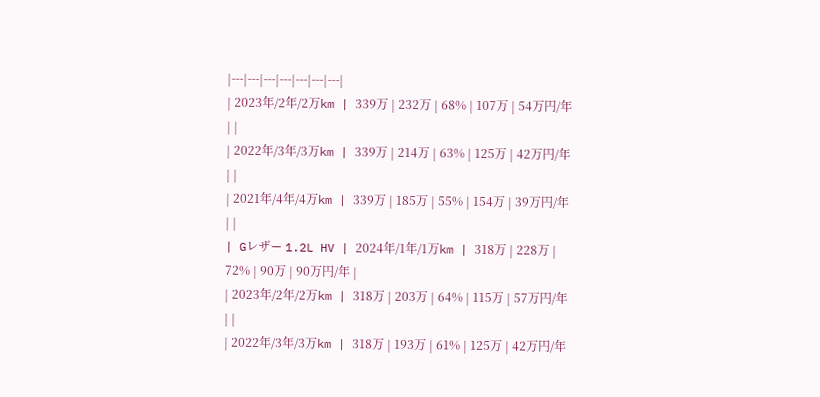|---|---|---|---|---|---|---|
| 2023年/2年/2万km | 339万 | 232万 | 68% | 107万 | 54万円/年 | |
| 2022年/3年/3万km | 339万 | 214万 | 63% | 125万 | 42万円/年 | |
| 2021年/4年/4万km | 339万 | 185万 | 55% | 154万 | 39万円/年 | |
| Gレザー 1.2L HV | 2024年/1年/1万km | 318万 | 228万 | 72% | 90万 | 90万円/年 |
| 2023年/2年/2万km | 318万 | 203万 | 64% | 115万 | 57万円/年 | |
| 2022年/3年/3万km | 318万 | 193万 | 61% | 125万 | 42万円/年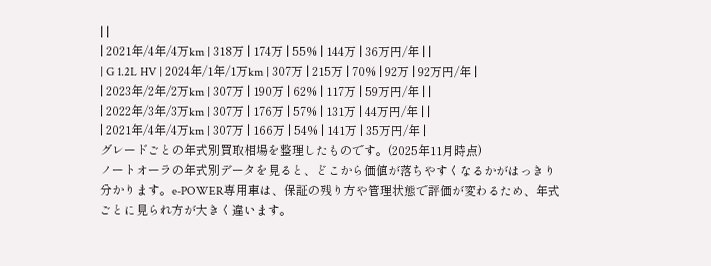| |
| 2021年/4年/4万km | 318万 | 174万 | 55% | 144万 | 36万円/年 | |
| G 1.2L HV | 2024年/1年/1万km | 307万 | 215万 | 70% | 92万 | 92万円/年 |
| 2023年/2年/2万km | 307万 | 190万 | 62% | 117万 | 59万円/年 | |
| 2022年/3年/3万km | 307万 | 176万 | 57% | 131万 | 44万円/年 | |
| 2021年/4年/4万km | 307万 | 166万 | 54% | 141万 | 35万円/年 |
グレードごとの年式別買取相場を整理したものです。(2025年11月時点)
ノートオーラの年式別データを見ると、どこから価値が落ちやすくなるかがはっきり分かります。e-POWER専用車は、保証の残り方や管理状態で評価が変わるため、年式ごとに見られ方が大きく違います。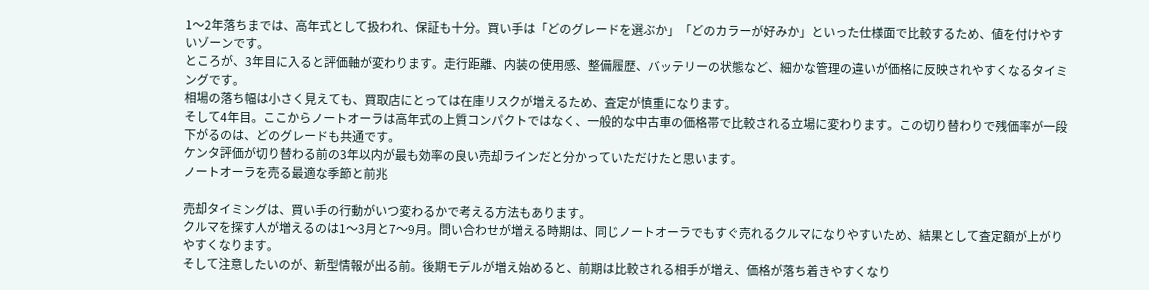1〜2年落ちまでは、高年式として扱われ、保証も十分。買い手は「どのグレードを選ぶか」「どのカラーが好みか」といった仕様面で比較するため、値を付けやすいゾーンです。
ところが、3年目に入ると評価軸が変わります。走行距離、内装の使用感、整備履歴、バッテリーの状態など、細かな管理の違いが価格に反映されやすくなるタイミングです。
相場の落ち幅は小さく見えても、買取店にとっては在庫リスクが増えるため、査定が慎重になります。
そして4年目。ここからノートオーラは高年式の上質コンパクトではなく、一般的な中古車の価格帯で比較される立場に変わります。この切り替わりで残価率が一段下がるのは、どのグレードも共通です。
ケンタ評価が切り替わる前の3年以内が最も効率の良い売却ラインだと分かっていただけたと思います。
ノートオーラを売る最適な季節と前兆

売却タイミングは、買い手の行動がいつ変わるかで考える方法もあります。
クルマを探す人が増えるのは1〜3月と7〜9月。問い合わせが増える時期は、同じノートオーラでもすぐ売れるクルマになりやすいため、結果として査定額が上がりやすくなります。
そして注意したいのが、新型情報が出る前。後期モデルが増え始めると、前期は比較される相手が増え、価格が落ち着きやすくなり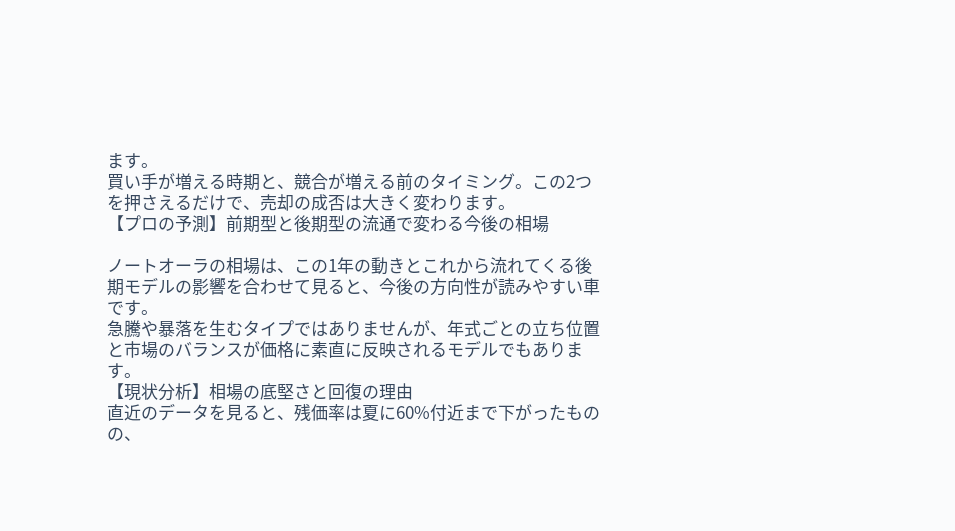ます。
買い手が増える時期と、競合が増える前のタイミング。この2つを押さえるだけで、売却の成否は大きく変わります。
【プロの予測】前期型と後期型の流通で変わる今後の相場

ノートオーラの相場は、この1年の動きとこれから流れてくる後期モデルの影響を合わせて見ると、今後の方向性が読みやすい車です。
急騰や暴落を生むタイプではありませんが、年式ごとの立ち位置と市場のバランスが価格に素直に反映されるモデルでもあります。
【現状分析】相場の底堅さと回復の理由
直近のデータを見ると、残価率は夏に60%付近まで下がったものの、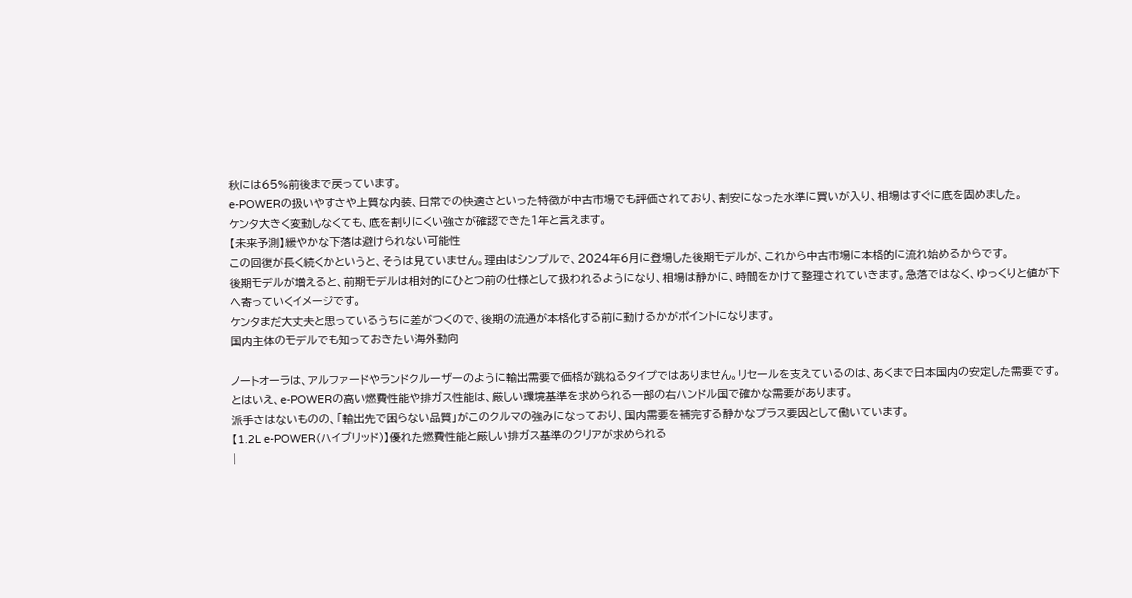秋には65%前後まで戻っています。
e-POWERの扱いやすさや上質な内装、日常での快適さといった特徴が中古市場でも評価されており、割安になった水準に買いが入り、相場はすぐに底を固めました。
ケンタ大きく変動しなくても、底を割りにくい強さが確認できた1年と言えます。
【未来予測】緩やかな下落は避けられない可能性
この回復が長く続くかというと、そうは見ていません。理由はシンプルで、2024年6月に登場した後期モデルが、これから中古市場に本格的に流れ始めるからです。
後期モデルが増えると、前期モデルは相対的にひとつ前の仕様として扱われるようになり、相場は静かに、時間をかけて整理されていきます。急落ではなく、ゆっくりと値が下へ寄っていくイメージです。
ケンタまだ大丈夫と思っているうちに差がつくので、後期の流通が本格化する前に動けるかがポイントになります。
国内主体のモデルでも知っておきたい海外動向

ノートオーラは、アルファードやランドクルーザーのように輸出需要で価格が跳ねるタイプではありません。リセールを支えているのは、あくまで日本国内の安定した需要です。
とはいえ、e-POWERの高い燃費性能や排ガス性能は、厳しい環境基準を求められる一部の右ハンドル国で確かな需要があります。
派手さはないものの、「輸出先で困らない品質」がこのクルマの強みになっており、国内需要を補完する静かなプラス要因として働いています。
【1.2L e-POWER(ハイブリッド)】優れた燃費性能と厳しい排ガス基準のクリアが求められる
|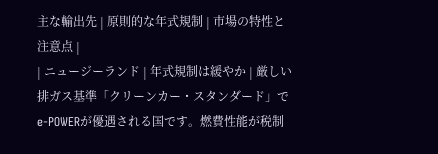主な輸出先 | 原則的な年式規制 | 市場の特性と注意点 |
| ニュージーランド | 年式規制は緩やか | 厳しい排ガス基準「クリーンカー・スタンダード」でe-POWERが優遇される国です。燃費性能が税制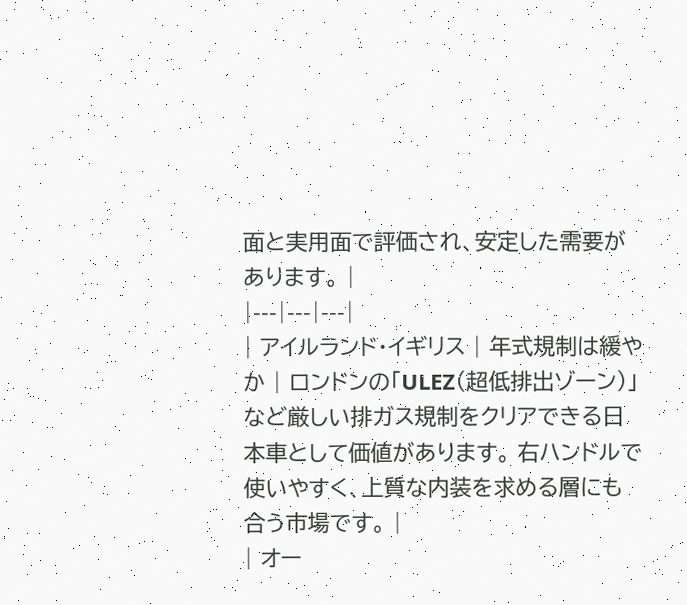面と実用面で評価され、安定した需要があります。 |
|---|---|---|
| アイルランド・イギリス | 年式規制は緩やか | ロンドンの「ULEZ(超低排出ゾーン)」など厳しい排ガス規制をクリアできる日本車として価値があります。 右ハンドルで使いやすく、上質な内装を求める層にも合う市場です。 |
| オー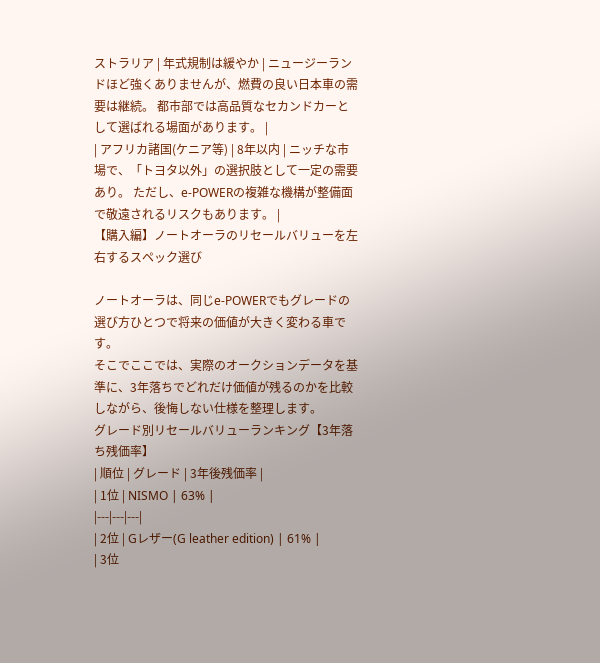ストラリア | 年式規制は緩やか | ニュージーランドほど強くありませんが、燃費の良い日本車の需要は継続。 都市部では高品質なセカンドカーとして選ばれる場面があります。 |
| アフリカ諸国(ケニア等) | 8年以内 | ニッチな市場で、「トヨタ以外」の選択肢として一定の需要あり。 ただし、e-POWERの複雑な機構が整備面で敬遠されるリスクもあります。 |
【購入編】ノートオーラのリセールバリューを左右するスペック選び

ノートオーラは、同じe-POWERでもグレードの選び方ひとつで将来の価値が大きく変わる車です。
そこでここでは、実際のオークションデータを基準に、3年落ちでどれだけ価値が残るのかを比較しながら、後悔しない仕様を整理します。
グレード別リセールバリューランキング【3年落ち残価率】
| 順位 | グレード | 3年後残価率 |
| 1位 | NISMO | 63% |
|---|---|---|
| 2位 | Gレザー(G leather edition) | 61% |
| 3位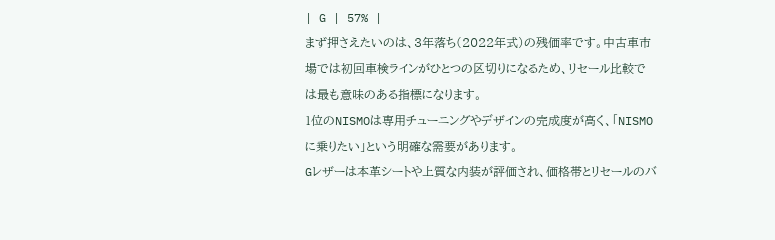| G | 57% |
まず押さえたいのは、3年落ち(2022年式)の残価率です。中古車市場では初回車検ラインがひとつの区切りになるため、リセール比較では最も意味のある指標になります。
1位のNISMOは専用チューニングやデザインの完成度が高く、「NISMOに乗りたい」という明確な需要があります。
Gレザーは本革シートや上質な内装が評価され、価格帯とリセールのバ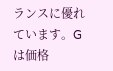ランスに優れています。Gは価格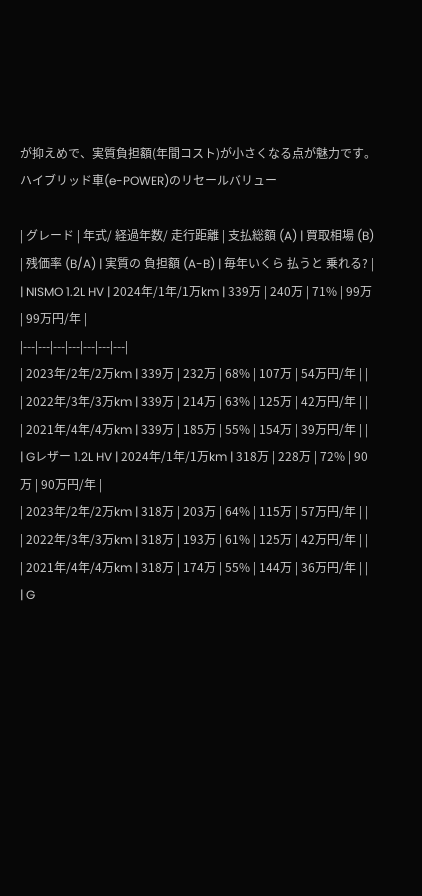が抑えめで、実質負担額(年間コスト)が小さくなる点が魅力です。
ハイブリッド車(e-POWER)のリセールバリュー

| グレード | 年式/ 経過年数/ 走行距離 | 支払総額 (A) | 買取相場 (B) | 残価率 (B/A) | 実質の 負担額 (A-B) | 毎年いくら 払うと 乗れる? |
| NISMO 1.2L HV | 2024年/1年/1万km | 339万 | 240万 | 71% | 99万 | 99万円/年 |
|---|---|---|---|---|---|---|
| 2023年/2年/2万km | 339万 | 232万 | 68% | 107万 | 54万円/年 | |
| 2022年/3年/3万km | 339万 | 214万 | 63% | 125万 | 42万円/年 | |
| 2021年/4年/4万km | 339万 | 185万 | 55% | 154万 | 39万円/年 | |
| Gレザー 1.2L HV | 2024年/1年/1万km | 318万 | 228万 | 72% | 90万 | 90万円/年 |
| 2023年/2年/2万km | 318万 | 203万 | 64% | 115万 | 57万円/年 | |
| 2022年/3年/3万km | 318万 | 193万 | 61% | 125万 | 42万円/年 | |
| 2021年/4年/4万km | 318万 | 174万 | 55% | 144万 | 36万円/年 | |
| G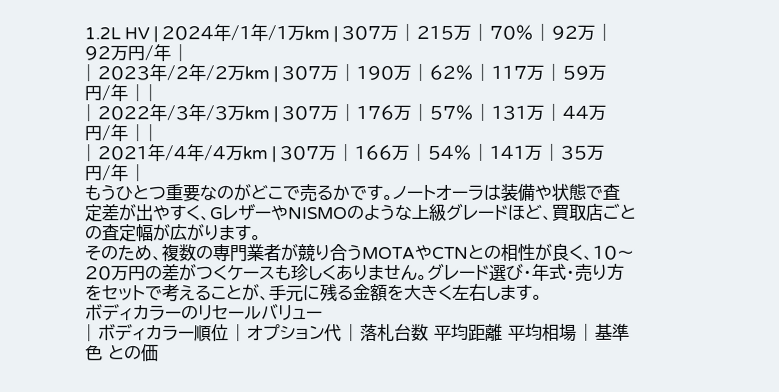1.2L HV | 2024年/1年/1万km | 307万 | 215万 | 70% | 92万 | 92万円/年 |
| 2023年/2年/2万km | 307万 | 190万 | 62% | 117万 | 59万円/年 | |
| 2022年/3年/3万km | 307万 | 176万 | 57% | 131万 | 44万円/年 | |
| 2021年/4年/4万km | 307万 | 166万 | 54% | 141万 | 35万円/年 |
もうひとつ重要なのがどこで売るかです。ノートオーラは装備や状態で査定差が出やすく、GレザーやNISMOのような上級グレードほど、買取店ごとの査定幅が広がります。
そのため、複数の専門業者が競り合うMOTAやCTNとの相性が良く、10〜20万円の差がつくケースも珍しくありません。グレード選び・年式・売り方をセットで考えることが、手元に残る金額を大きく左右します。
ボディカラーのリセールバリュー
| ボディカラー順位 | オプション代 | 落札台数 平均距離 平均相場 | 基準色 との価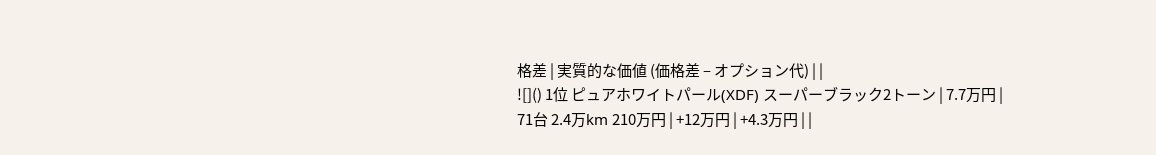格差 | 実質的な価値 (価格差 – オプション代) | |
![]() 1位 ピュアホワイトパール(XDF) スーパーブラック2トーン | 7.7万円 | 71台 2.4万km 210万円 | +12万円 | +4.3万円 | |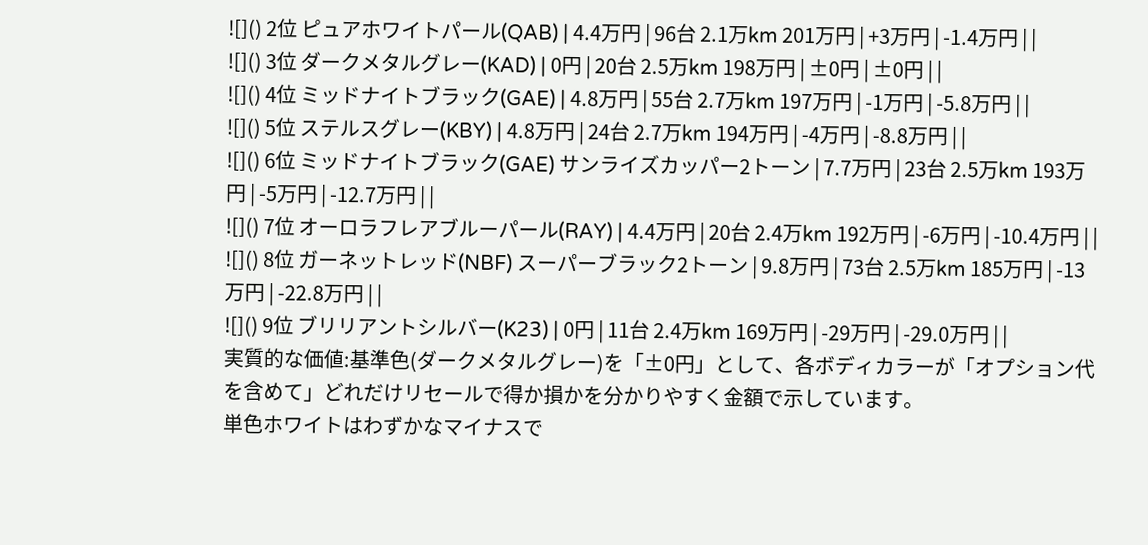![]() 2位 ピュアホワイトパール(QAB) | 4.4万円 | 96台 2.1万km 201万円 | +3万円 | -1.4万円 | |
![]() 3位 ダークメタルグレー(KAD) | 0円 | 20台 2.5万km 198万円 | ±0円 | ±0円 | |
![]() 4位 ミッドナイトブラック(GAE) | 4.8万円 | 55台 2.7万km 197万円 | -1万円 | -5.8万円 | |
![]() 5位 ステルスグレー(KBY) | 4.8万円 | 24台 2.7万km 194万円 | -4万円 | -8.8万円 | |
![]() 6位 ミッドナイトブラック(GAE) サンライズカッパー2トーン | 7.7万円 | 23台 2.5万km 193万円 | -5万円 | -12.7万円 | |
![]() 7位 オーロラフレアブルーパール(RAY) | 4.4万円 | 20台 2.4万km 192万円 | -6万円 | -10.4万円 | |
![]() 8位 ガーネットレッド(NBF) スーパーブラック2トーン | 9.8万円 | 73台 2.5万km 185万円 | -13万円 | -22.8万円 | |
![]() 9位 ブリリアントシルバー(K23) | 0円 | 11台 2.4万km 169万円 | -29万円 | -29.0万円 | |
実質的な価値:基準色(ダークメタルグレー)を「±0円」として、各ボディカラーが「オプション代を含めて」どれだけリセールで得か損かを分かりやすく金額で示しています。
単色ホワイトはわずかなマイナスで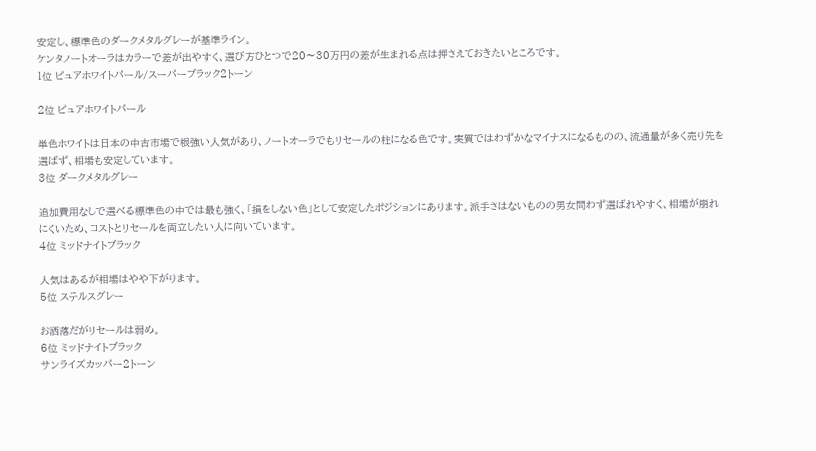安定し、標準色のダークメタルグレーが基準ライン。
ケンタノートオーラはカラーで差が出やすく、選び方ひとつで20〜30万円の差が生まれる点は押さえておきたいところです。
1位 ピュアホワイトパール/スーパーブラック2トーン

2位 ピュアホワイトパール

単色ホワイトは日本の中古市場で根強い人気があり、ノートオーラでもリセールの柱になる色です。実質ではわずかなマイナスになるものの、流通量が多く売り先を選ばず、相場も安定しています。
3位 ダークメタルグレー

追加費用なしで選べる標準色の中では最も強く、「損をしない色」として安定したポジションにあります。派手さはないものの男女問わず選ばれやすく、相場が崩れにくいため、コストとリセールを両立したい人に向いています。
4位 ミッドナイトブラック

人気はあるが相場はやや下がります。
5位 ステルスグレー

お洒落だがリセールは弱め。
6位 ミッドナイトブラック
サンライズカッパー2トーン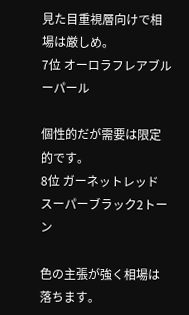見た目重視層向けで相場は厳しめ。
7位 オーロラフレアブルーパール

個性的だが需要は限定的です。
8位 ガーネットレッド
スーパーブラック2トーン

色の主張が強く相場は落ちます。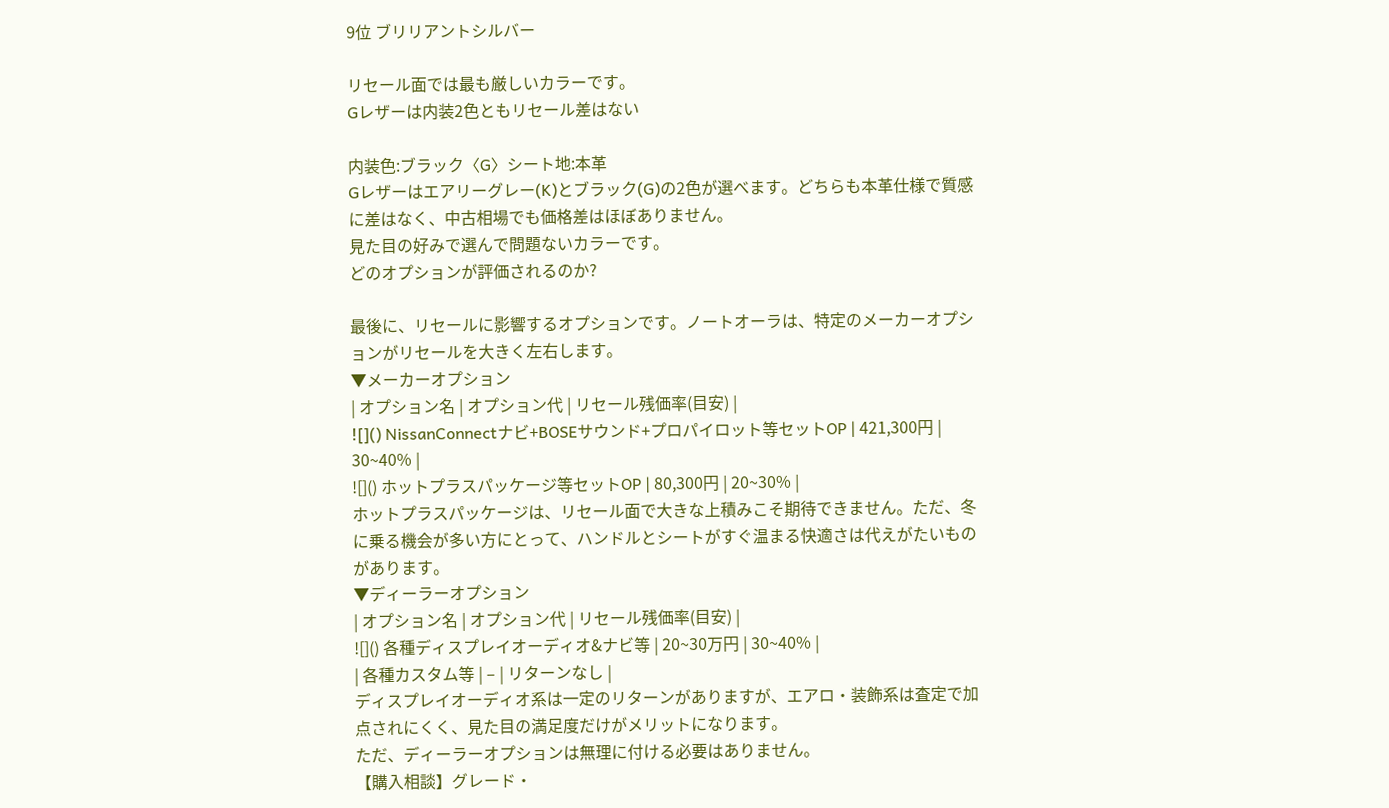9位 ブリリアントシルバー

リセール面では最も厳しいカラーです。
Gレザーは内装2色ともリセール差はない

内装色:ブラック〈G〉シート地:本革
Gレザーはエアリーグレー(K)とブラック(G)の2色が選べます。どちらも本革仕様で質感に差はなく、中古相場でも価格差はほぼありません。
見た目の好みで選んで問題ないカラーです。
どのオプションが評価されるのか?

最後に、リセールに影響するオプションです。ノートオーラは、特定のメーカーオプションがリセールを大きく左右します。
▼メーカーオプション
| オプション名 | オプション代 | リセール残価率(目安) |
![]() NissanConnectナビ+BOSEサウンド+プロパイロット等セットOP | 421,300円 | 30~40% |
![]() ホットプラスパッケージ等セットOP | 80,300円 | 20~30% |
ホットプラスパッケージは、リセール面で大きな上積みこそ期待できません。ただ、冬に乗る機会が多い方にとって、ハンドルとシートがすぐ温まる快適さは代えがたいものがあります。
▼ディーラーオプション
| オプション名 | オプション代 | リセール残価率(目安) |
![]() 各種ディスプレイオーディオ&ナビ等 | 20~30万円 | 30~40% |
| 各種カスタム等 | – | リターンなし |
ディスプレイオーディオ系は一定のリターンがありますが、エアロ・装飾系は査定で加点されにくく、見た目の満足度だけがメリットになります。
ただ、ディーラーオプションは無理に付ける必要はありません。
【購入相談】グレード・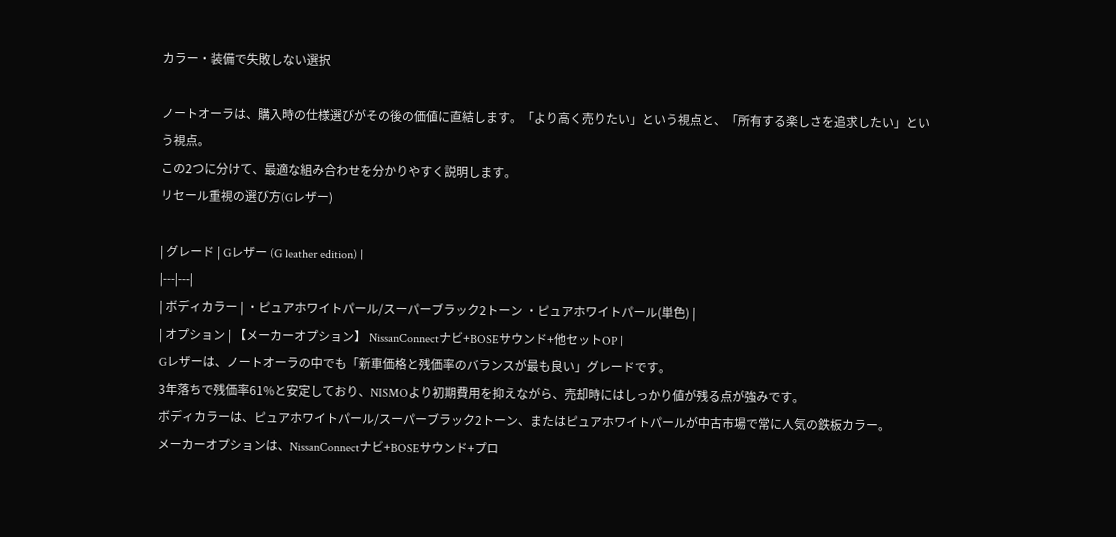カラー・装備で失敗しない選択

ノートオーラは、購入時の仕様選びがその後の価値に直結します。「より高く売りたい」という視点と、「所有する楽しさを追求したい」という視点。
この2つに分けて、最適な組み合わせを分かりやすく説明します。
リセール重視の選び方(Gレザー)

| グレード | Gレザー (G leather edition) |
|---|---|
| ボディカラー | ・ピュアホワイトパール/スーパーブラック2トーン ・ピュアホワイトパール(単色) |
| オプション | 【メーカーオプション】 NissanConnectナビ+BOSEサウンド+他セットOP |
Gレザーは、ノートオーラの中でも「新車価格と残価率のバランスが最も良い」グレードです。
3年落ちで残価率61%と安定しており、NISMOより初期費用を抑えながら、売却時にはしっかり値が残る点が強みです。
ボディカラーは、ピュアホワイトパール/スーパーブラック2トーン、またはピュアホワイトパールが中古市場で常に人気の鉄板カラー。
メーカーオプションは、NissanConnectナビ+BOSEサウンド+プロ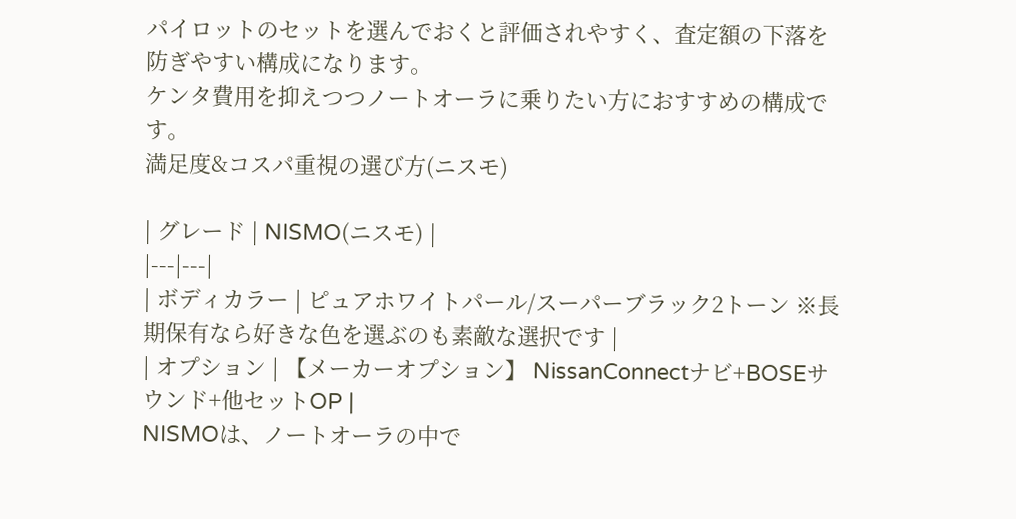パイロットのセットを選んでおくと評価されやすく、査定額の下落を防ぎやすい構成になります。
ケンタ費用を抑えつつノートオーラに乗りたい方におすすめの構成です。
満足度&コスパ重視の選び方(ニスモ)

| グレード | NISMO(ニスモ) |
|---|---|
| ボディカラー | ピュアホワイトパール/スーパーブラック2トーン ※長期保有なら好きな色を選ぶのも素敵な選択です |
| オプション | 【メーカーオプション】 NissanConnectナビ+BOSEサウンド+他セットOP |
NISMOは、ノートオーラの中で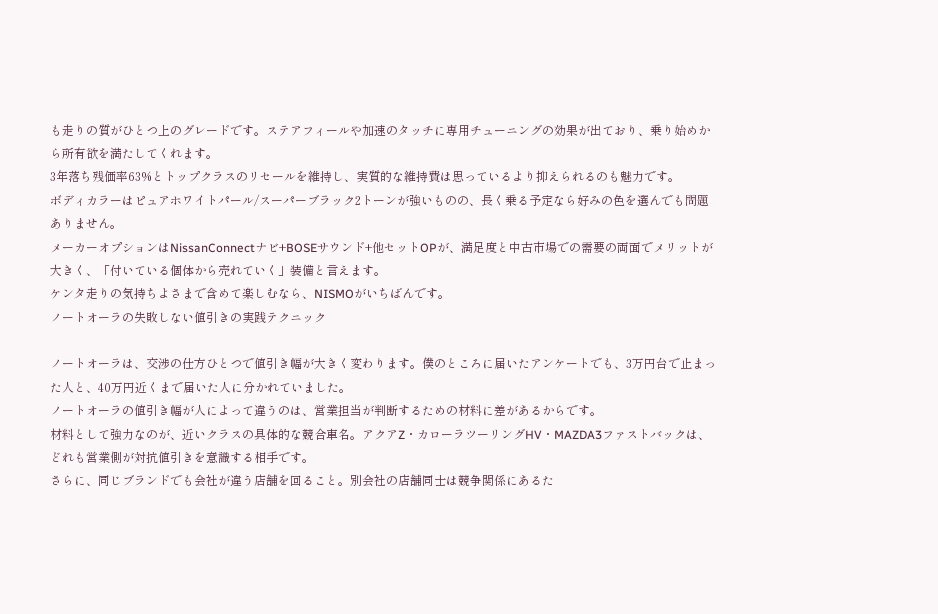も走りの質がひとつ上のグレードです。ステアフィールや加速のタッチに専用チューニングの効果が出ており、乗り始めから所有欲を満たしてくれます。
3年落ち残価率63%とトップクラスのリセールを維持し、実質的な維持費は思っているより抑えられるのも魅力です。
ボディカラーはピュアホワイトパール/スーパーブラック2トーンが強いものの、長く乗る予定なら好みの色を選んでも問題ありません。
メーカーオプションはNissanConnectナビ+BOSEサウンド+他セットOPが、満足度と中古市場での需要の両面でメリットが大きく、「付いている個体から売れていく」装備と言えます。
ケンタ走りの気持ちよさまで含めて楽しむなら、NISMOがいちばんです。
ノートオーラの失敗しない値引きの実践テクニック

ノートオーラは、交渉の仕方ひとつで値引き幅が大きく変わります。僕のところに届いたアンケートでも、3万円台で止まった人と、40万円近くまで届いた人に分かれていました。
ノートオーラの値引き幅が人によって違うのは、営業担当が判断するための材料に差があるからです。
材料として強力なのが、近いクラスの具体的な競合車名。アクアZ・カローラツーリングHV・MAZDA3ファストバックは、どれも営業側が対抗値引きを意識する相手です。
さらに、同じブランドでも会社が違う店舗を回ること。別会社の店舗同士は競争関係にあるた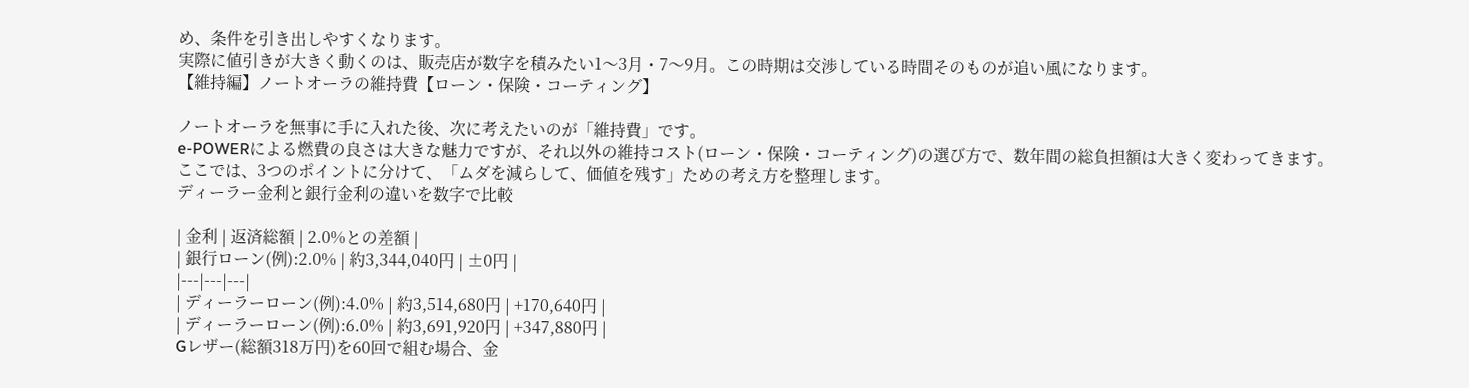め、条件を引き出しやすくなります。
実際に値引きが大きく動くのは、販売店が数字を積みたい1〜3月・7〜9月。この時期は交渉している時間そのものが追い風になります。
【維持編】ノートオーラの維持費【ローン・保険・コーティング】

ノートオーラを無事に手に入れた後、次に考えたいのが「維持費」です。
e-POWERによる燃費の良さは大きな魅力ですが、それ以外の維持コスト(ローン・保険・コーティング)の選び方で、数年間の総負担額は大きく変わってきます。
ここでは、3つのポイントに分けて、「ムダを減らして、価値を残す」ための考え方を整理します。
ディーラー金利と銀行金利の違いを数字で比較

| 金利 | 返済総額 | 2.0%との差額 |
| 銀行ローン(例):2.0% | 約3,344,040円 | ±0円 |
|---|---|---|
| ディーラーローン(例):4.0% | 約3,514,680円 | +170,640円 |
| ディーラーローン(例):6.0% | 約3,691,920円 | +347,880円 |
Gレザー(総額318万円)を60回で組む場合、金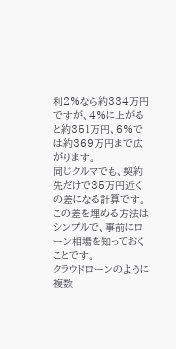利2%なら約334万円ですが、4%に上がると約351万円、6%では約369万円まで広がります。
同じクルマでも、契約先だけで35万円近くの差になる計算です。この差を埋める方法はシンプルで、事前にローン相場を知っておくことです。
クラウドローンのように複数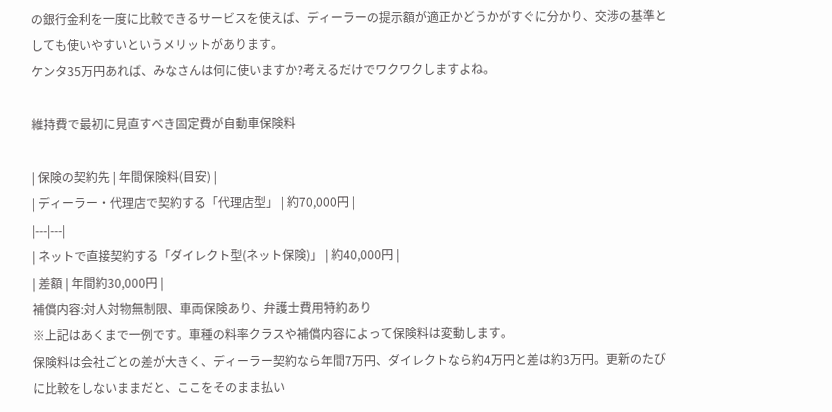の銀行金利を一度に比較できるサービスを使えば、ディーラーの提示額が適正かどうかがすぐに分かり、交渉の基準としても使いやすいというメリットがあります。
ケンタ35万円あれば、みなさんは何に使いますか?考えるだけでワクワクしますよね。

維持費で最初に見直すべき固定費が自動車保険料

| 保険の契約先 | 年間保険料(目安) |
| ディーラー・代理店で契約する「代理店型」 | 約70,000円 |
|---|---|
| ネットで直接契約する「ダイレクト型(ネット保険)」 | 約40,000円 |
| 差額 | 年間約30,000円 |
補償内容:対人対物無制限、車両保険あり、弁護士費用特約あり
※上記はあくまで一例です。車種の料率クラスや補償内容によって保険料は変動します。
保険料は会社ごとの差が大きく、ディーラー契約なら年間7万円、ダイレクトなら約4万円と差は約3万円。更新のたびに比較をしないままだと、ここをそのまま払い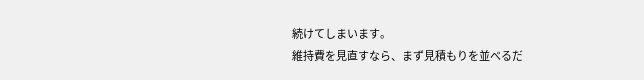続けてしまいます。
維持費を見直すなら、まず見積もりを並べるだ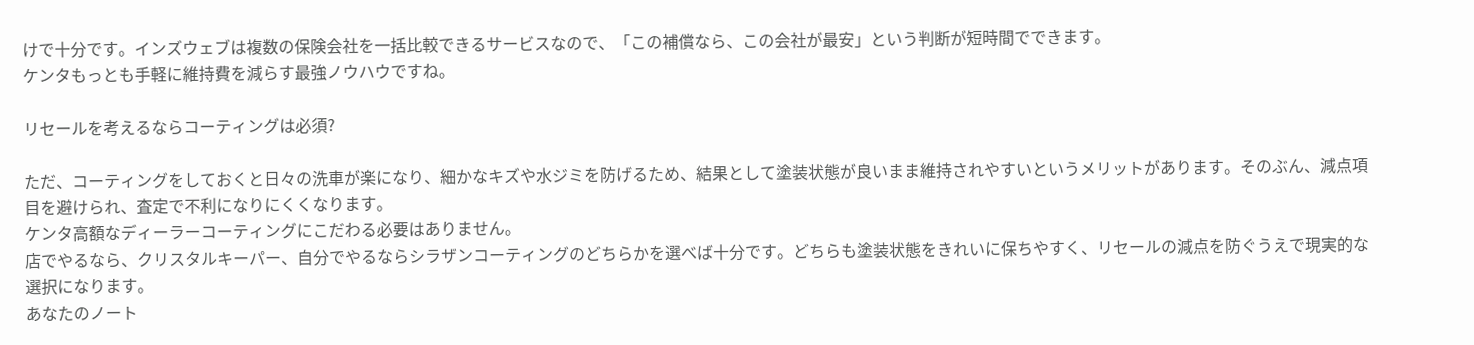けで十分です。インズウェブは複数の保険会社を一括比較できるサービスなので、「この補償なら、この会社が最安」という判断が短時間でできます。
ケンタもっとも手軽に維持費を減らす最強ノウハウですね。

リセールを考えるならコーティングは必須?

ただ、コーティングをしておくと日々の洗車が楽になり、細かなキズや水ジミを防げるため、結果として塗装状態が良いまま維持されやすいというメリットがあります。そのぶん、減点項目を避けられ、査定で不利になりにくくなります。
ケンタ高額なディーラーコーティングにこだわる必要はありません。
店でやるなら、クリスタルキーパー、自分でやるならシラザンコーティングのどちらかを選べば十分です。どちらも塗装状態をきれいに保ちやすく、リセールの減点を防ぐうえで現実的な選択になります。
あなたのノート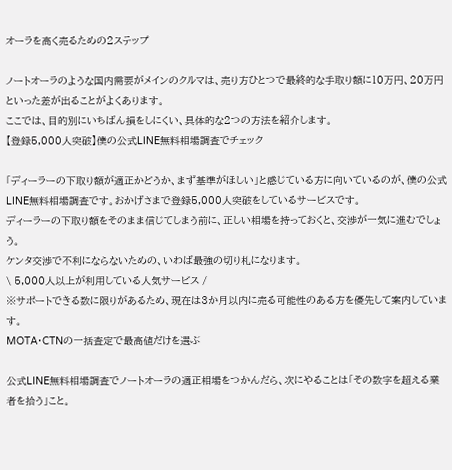オーラを高く売るための2ステップ

ノートオーラのような国内需要がメインのクルマは、売り方ひとつで最終的な手取り額に10万円、20万円といった差が出ることがよくあります。
ここでは、目的別にいちばん損をしにくい、具体的な2つの方法を紹介します。
【登録5,000人突破】僕の公式LINE無料相場調査でチェック

「ディーラーの下取り額が適正かどうか、まず基準がほしい」と感じている方に向いているのが、僕の公式LINE無料相場調査です。おかげさまで登録5,000人突破をしているサービスです。
ディーラーの下取り額をそのまま信じてしまう前に、正しい相場を持っておくと、交渉が一気に進むでしょう。
ケンタ交渉で不利にならないための、いわば最強の切り札になります。
\ 5,000人以上が利用している人気サービス /
※サポートできる数に限りがあるため、現在は3か月以内に売る可能性のある方を優先して案内しています。
MOTA・CTNの一括査定で最高値だけを選ぶ

公式LINE無料相場調査でノートオーラの適正相場をつかんだら、次にやることは「その数字を超える業者を拾う」こと。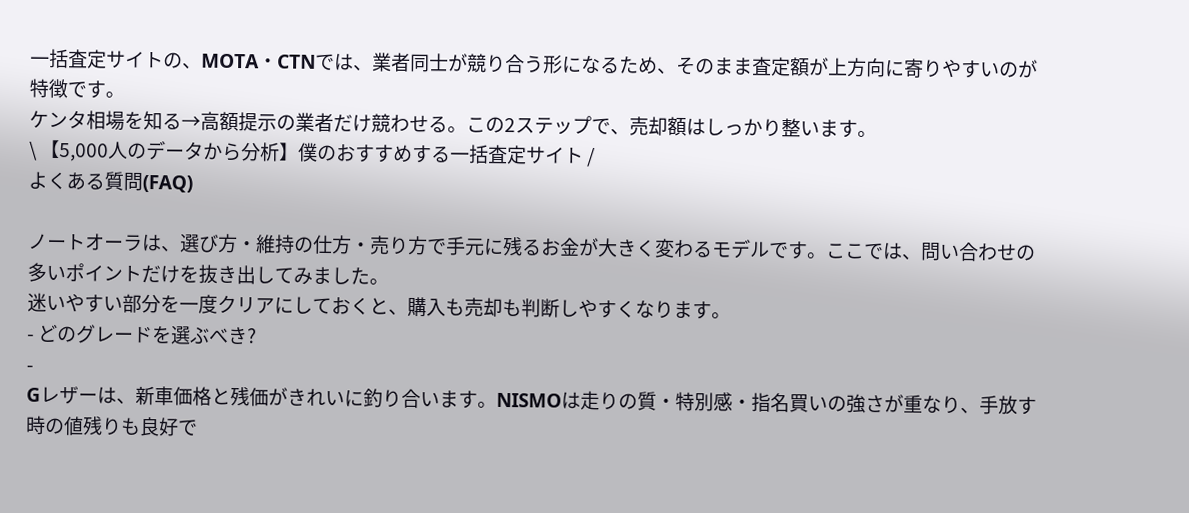一括査定サイトの、MOTA・CTNでは、業者同士が競り合う形になるため、そのまま査定額が上方向に寄りやすいのが特徴です。
ケンタ相場を知る→高額提示の業者だけ競わせる。この2ステップで、売却額はしっかり整います。
\ 【5,000人のデータから分析】僕のおすすめする一括査定サイト /
よくある質問(FAQ)

ノートオーラは、選び方・維持の仕方・売り方で手元に残るお金が大きく変わるモデルです。ここでは、問い合わせの多いポイントだけを抜き出してみました。
迷いやすい部分を一度クリアにしておくと、購入も売却も判断しやすくなります。
- どのグレードを選ぶべき?
-
Gレザーは、新車価格と残価がきれいに釣り合います。NISMOは走りの質・特別感・指名買いの強さが重なり、手放す時の値残りも良好で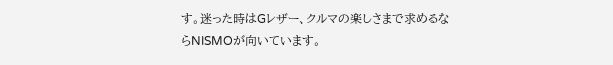す。迷った時はGレザー、クルマの楽しさまで求めるならNISMOが向いています。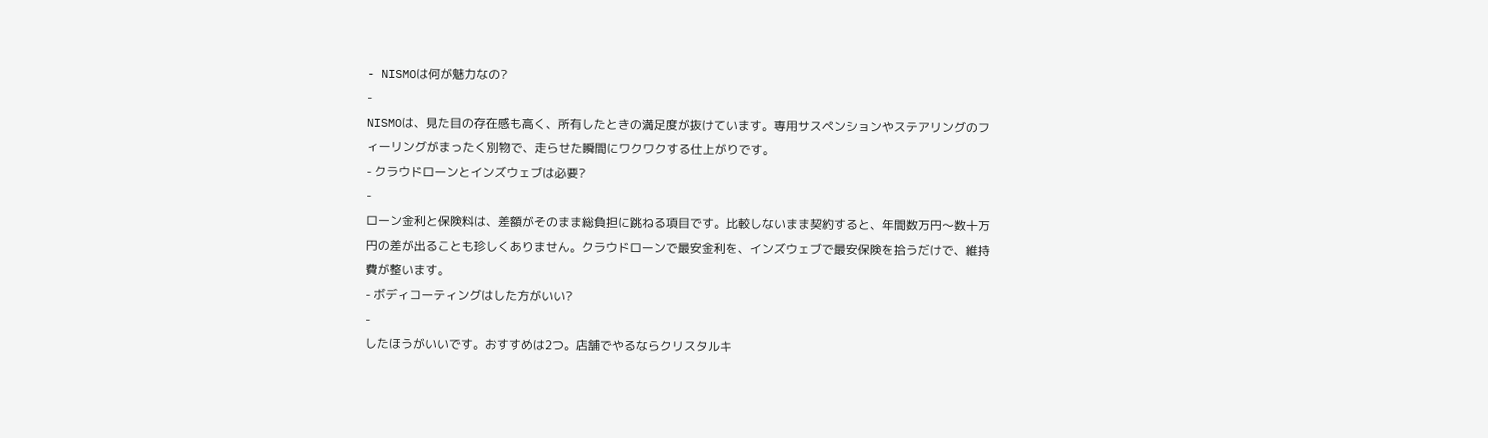- NISMOは何が魅力なの?
-
NISMOは、見た目の存在感も高く、所有したときの満足度が抜けています。専用サスペンションやステアリングのフィーリングがまったく別物で、走らせた瞬間にワクワクする仕上がりです。
- クラウドローンとインズウェブは必要?
-
ローン金利と保険料は、差額がそのまま総負担に跳ねる項目です。比較しないまま契約すると、年間数万円〜数十万円の差が出ることも珍しくありません。クラウドローンで最安金利を、インズウェブで最安保険を拾うだけで、維持費が整います。
- ボディコーティングはした方がいい?
-
したほうがいいです。おすすめは2つ。店舗でやるならクリスタルキ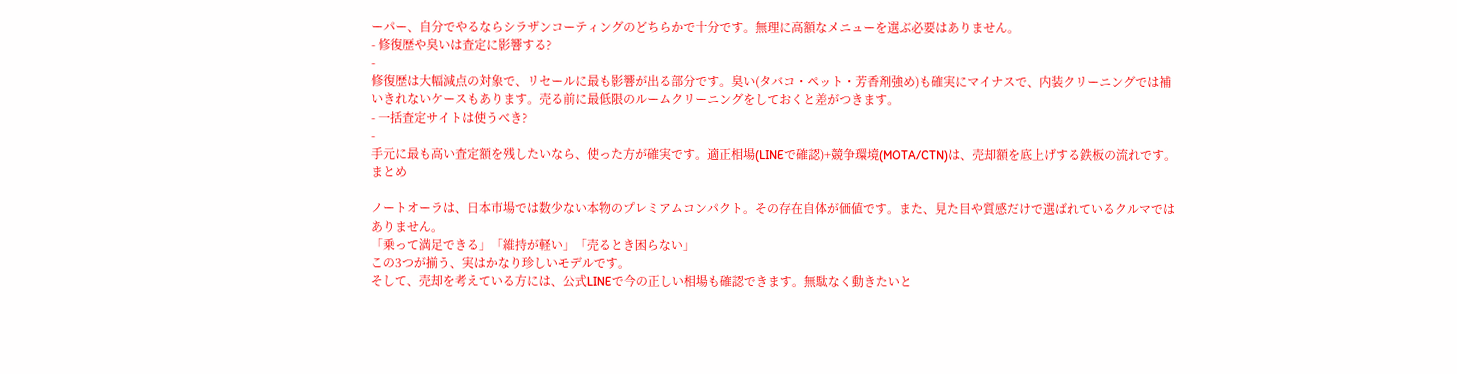ーパー、自分でやるならシラザンコーティングのどちらかで十分です。無理に高額なメニューを選ぶ必要はありません。
- 修復歴や臭いは査定に影響する?
-
修復歴は大幅減点の対象で、リセールに最も影響が出る部分です。臭い(タバコ・ペット・芳香剤強め)も確実にマイナスで、内装クリーニングでは補いきれないケースもあります。売る前に最低限のルームクリーニングをしておくと差がつきます。
- 一括査定サイトは使うべき?
-
手元に最も高い査定額を残したいなら、使った方が確実です。適正相場(LINEで確認)+競争環境(MOTA/CTN)は、売却額を底上げする鉄板の流れです。
まとめ

ノートオーラは、日本市場では数少ない本物のプレミアムコンパクト。その存在自体が価値です。また、見た目や質感だけで選ばれているクルマではありません。
「乗って満足できる」「維持が軽い」「売るとき困らない」
この3つが揃う、実はかなり珍しいモデルです。
そして、売却を考えている方には、公式LINEで今の正しい相場も確認できます。無駄なく動きたいと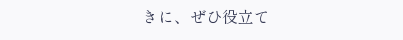きに、ぜひ役立て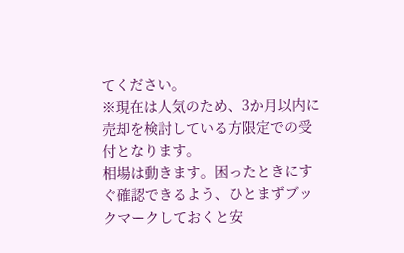てください。
※現在は人気のため、3か月以内に売却を検討している方限定での受付となります。
相場は動きます。困ったときにすぐ確認できるよう、ひとまずブックマークしておくと安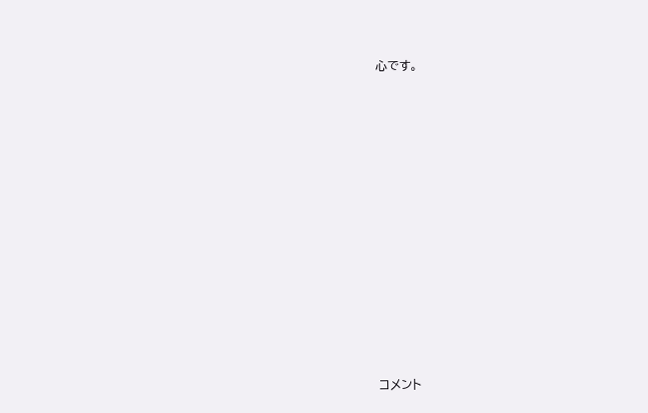心です。


















コメント